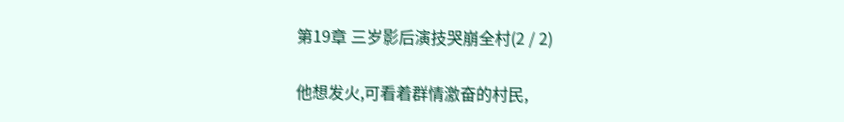第19章 三岁影后演技哭崩全村(2 / 2)

他想发火,可看着群情激奋的村民,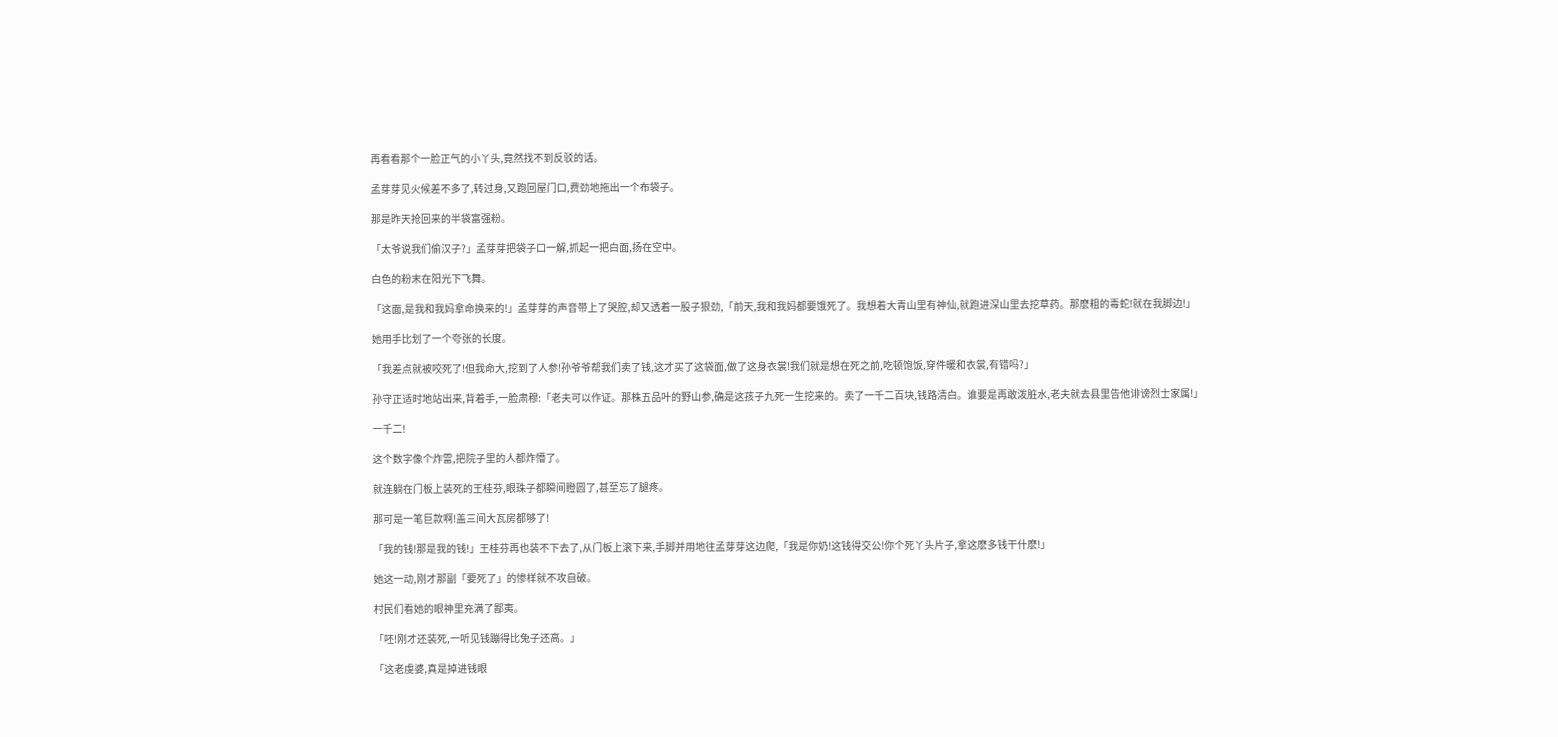再看看那个一脸正气的小丫头,竟然找不到反驳的话。

孟芽芽见火候差不多了,转过身,又跑回屋门口,费劲地拖出一个布袋子。

那是昨天抢回来的半袋富强粉。

「太爷说我们偷汉子?」孟芽芽把袋子口一解,抓起一把白面,扬在空中。

白色的粉末在阳光下飞舞。

「这面,是我和我妈拿命换来的!」孟芽芽的声音带上了哭腔,却又透着一股子狠劲,「前天,我和我妈都要饿死了。我想着大青山里有神仙,就跑进深山里去挖草药。那麽粗的毒蛇!就在我脚边!」

她用手比划了一个夸张的长度。

「我差点就被咬死了!但我命大,挖到了人参!孙爷爷帮我们卖了钱,这才买了这袋面,做了这身衣裳!我们就是想在死之前,吃顿饱饭,穿件暖和衣裳,有错吗?」

孙守正适时地站出来,背着手,一脸肃穆:「老夫可以作证。那株五品叶的野山参,确是这孩子九死一生挖来的。卖了一千二百块,钱路清白。谁要是再敢泼脏水,老夫就去县里告他诽谤烈士家属!」

一千二!

这个数字像个炸雷,把院子里的人都炸懵了。

就连躺在门板上装死的王桂芬,眼珠子都瞬间瞪圆了,甚至忘了腿疼。

那可是一笔巨款啊!盖三间大瓦房都够了!

「我的钱!那是我的钱!」王桂芬再也装不下去了,从门板上滚下来,手脚并用地往孟芽芽这边爬,「我是你奶!这钱得交公!你个死丫头片子,拿这麽多钱干什麽!」

她这一动,刚才那副「要死了」的惨样就不攻自破。

村民们看她的眼神里充满了鄙夷。

「呸!刚才还装死,一听见钱蹦得比兔子还高。」

「这老虔婆,真是掉进钱眼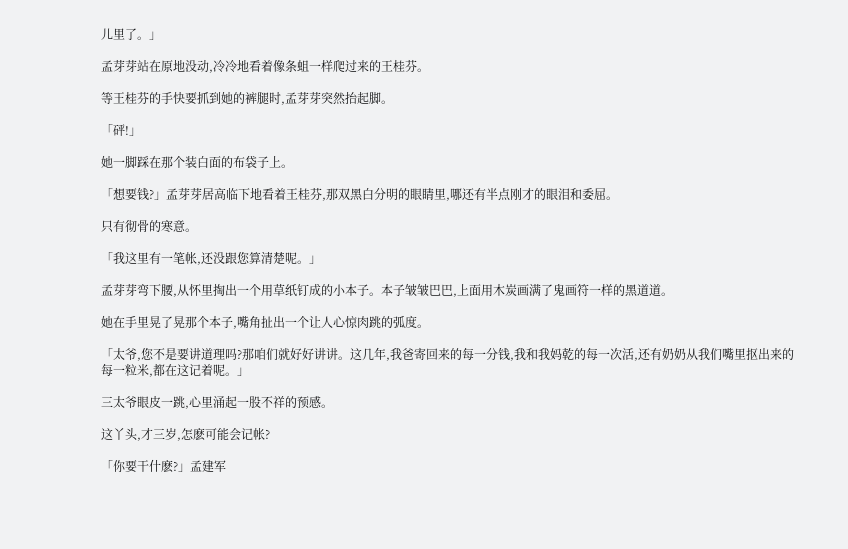儿里了。」

孟芽芽站在原地没动,冷冷地看着像条蛆一样爬过来的王桂芬。

等王桂芬的手快要抓到她的裤腿时,孟芽芽突然抬起脚。

「砰!」

她一脚踩在那个装白面的布袋子上。

「想要钱?」孟芽芽居高临下地看着王桂芬,那双黑白分明的眼睛里,哪还有半点刚才的眼泪和委屈。

只有彻骨的寒意。

「我这里有一笔帐,还没跟您算清楚呢。」

孟芽芽弯下腰,从怀里掏出一个用草纸钉成的小本子。本子皱皱巴巴,上面用木炭画满了鬼画符一样的黑道道。

她在手里晃了晃那个本子,嘴角扯出一个让人心惊肉跳的弧度。

「太爷,您不是要讲道理吗?那咱们就好好讲讲。这几年,我爸寄回来的每一分钱,我和我妈乾的每一次活,还有奶奶从我们嘴里抠出来的每一粒米,都在这记着呢。」

三太爷眼皮一跳,心里涌起一股不祥的预感。

这丫头,才三岁,怎麽可能会记帐?

「你要干什麽?」孟建军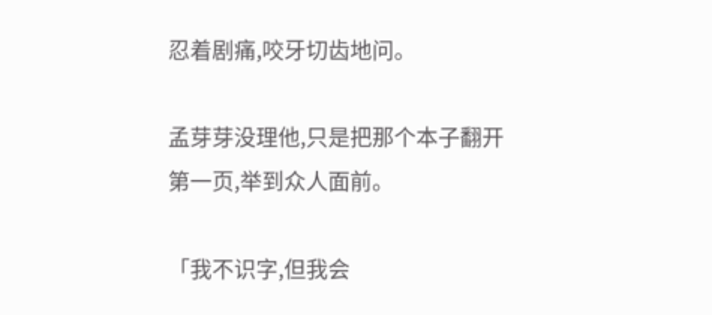忍着剧痛,咬牙切齿地问。

孟芽芽没理他,只是把那个本子翻开第一页,举到众人面前。

「我不识字,但我会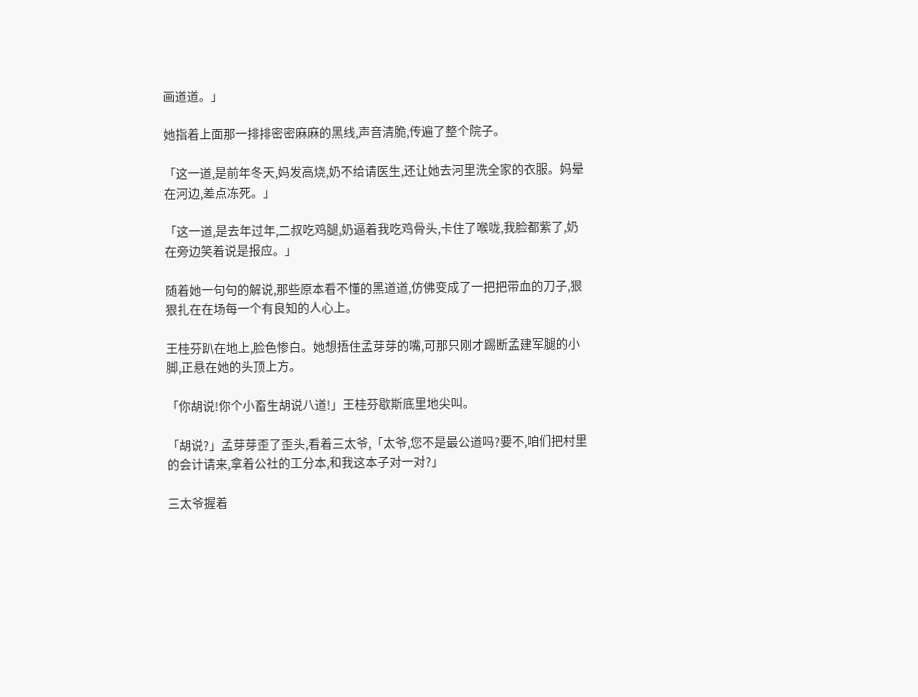画道道。」

她指着上面那一排排密密麻麻的黑线,声音清脆,传遍了整个院子。

「这一道,是前年冬天,妈发高烧,奶不给请医生,还让她去河里洗全家的衣服。妈晕在河边,差点冻死。」

「这一道,是去年过年,二叔吃鸡腿,奶逼着我吃鸡骨头,卡住了喉咙,我脸都紫了,奶在旁边笑着说是报应。」

随着她一句句的解说,那些原本看不懂的黑道道,仿佛变成了一把把带血的刀子,狠狠扎在在场每一个有良知的人心上。

王桂芬趴在地上,脸色惨白。她想捂住孟芽芽的嘴,可那只刚才踢断孟建军腿的小脚,正悬在她的头顶上方。

「你胡说!你个小畜生胡说八道!」王桂芬歇斯底里地尖叫。

「胡说?」孟芽芽歪了歪头,看着三太爷,「太爷,您不是最公道吗?要不,咱们把村里的会计请来,拿着公社的工分本,和我这本子对一对?」

三太爷握着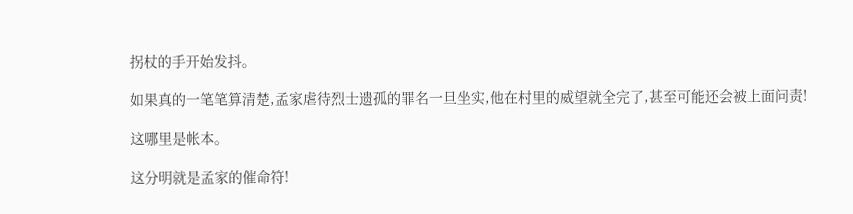拐杖的手开始发抖。

如果真的一笔笔算清楚,孟家虐待烈士遗孤的罪名一旦坐实,他在村里的威望就全完了,甚至可能还会被上面问责!

这哪里是帐本。

这分明就是孟家的催命符!